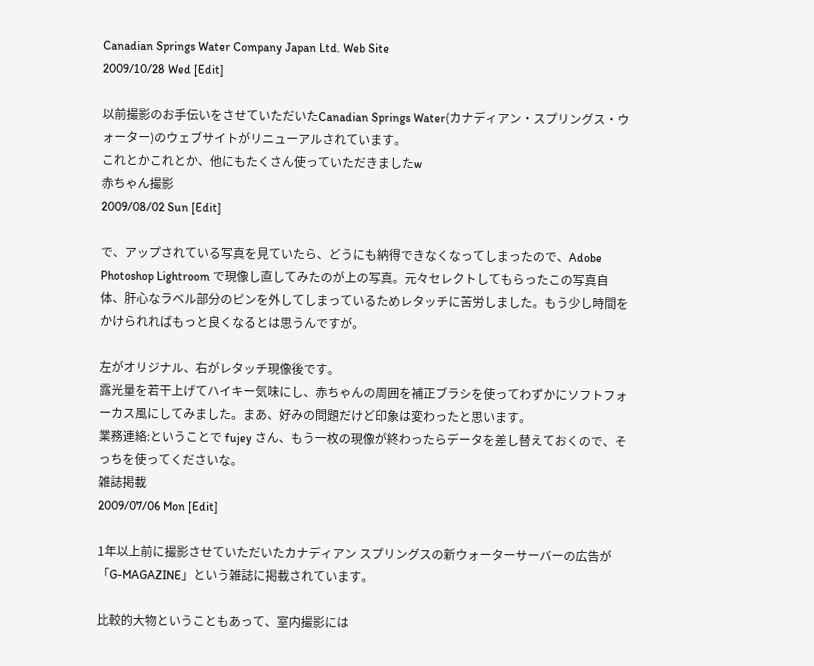Canadian Springs Water Company Japan Ltd. Web Site
2009/10/28 Wed [Edit]

以前撮影のお手伝いをさせていただいたCanadian Springs Water(カナディアン・スプリングス・ウォーター)のウェブサイトがリニューアルされています。
これとかこれとか、他にもたくさん使っていただきましたw
赤ちゃん撮影
2009/08/02 Sun [Edit]

で、アップされている写真を見ていたら、どうにも納得できなくなってしまったので、Adobe Photoshop Lightroom で現像し直してみたのが上の写真。元々セレクトしてもらったこの写真自体、肝心なラベル部分のピンを外してしまっているためレタッチに苦労しました。もう少し時間をかけられればもっと良くなるとは思うんですが。

左がオリジナル、右がレタッチ現像後です。
露光量を若干上げてハイキー気味にし、赤ちゃんの周囲を補正ブラシを使ってわずかにソフトフォーカス風にしてみました。まあ、好みの問題だけど印象は変わったと思います。
業務連絡:ということで fujey さん、もう一枚の現像が終わったらデータを差し替えておくので、そっちを使ってくださいな。
雑誌掲載
2009/07/06 Mon [Edit]

1年以上前に撮影させていただいたカナディアン スプリングスの新ウォーターサーバーの広告が「G-MAGAZINE」という雑誌に掲載されています。

比較的大物ということもあって、室内撮影には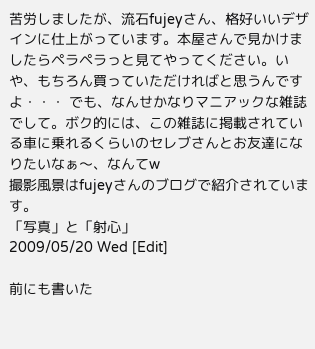苦労しましたが、流石fujeyさん、格好いいデザインに仕上がっています。本屋さんで見かけましたらペラペラっと見てやってください。いや、もちろん買っていただければと思うんですよ・・・ でも、なんせかなりマニアックな雑誌でして。ボク的には、この雑誌に掲載されている車に乗れるくらいのセレブさんとお友達になりたいなぁ〜、なんてw
撮影風景はfujeyさんのブログで紹介されています。
「写真」と「射心」
2009/05/20 Wed [Edit]

前にも書いた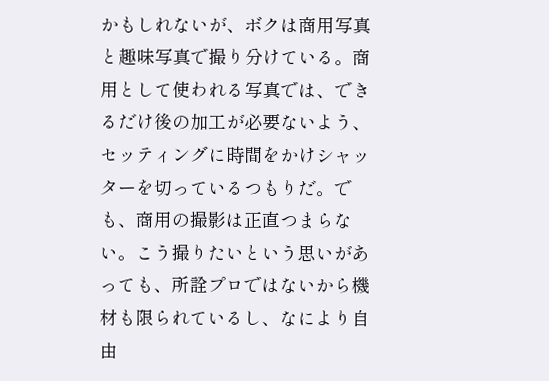かもしれないが、ボクは商用写真と趣味写真で撮り分けている。商用として使われる写真では、できるだけ後の加工が必要ないよう、セッティングに時間をかけシャッターを切っているつもりだ。でも、商用の撮影は正直つまらない。こう撮りたいという思いがあっても、所詮プロではないから機材も限られているし、なにより自由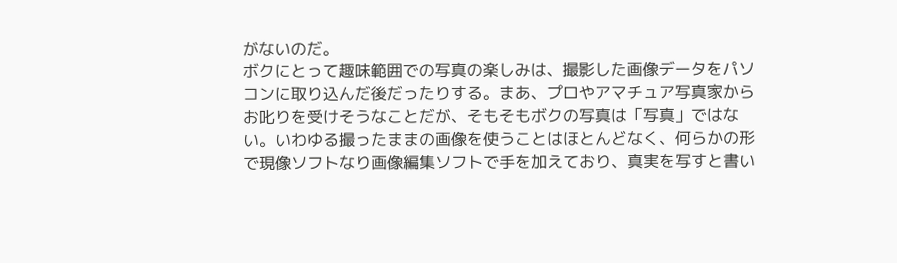がないのだ。
ボクにとって趣味範囲での写真の楽しみは、撮影した画像データをパソコンに取り込んだ後だったりする。まあ、プロやアマチュア写真家からお叱りを受けそうなことだが、そもそもボクの写真は「写真」ではない。いわゆる撮ったままの画像を使うことはほとんどなく、何らかの形で現像ソフトなり画像編集ソフトで手を加えており、真実を写すと書い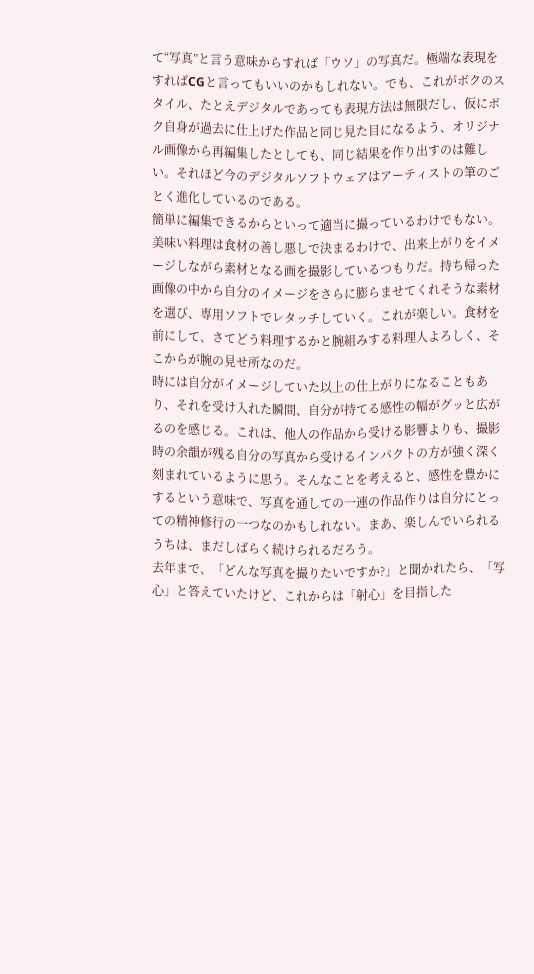て“写真”と言う意味からすれば「ウソ」の写真だ。極端な表現をすればCGと言ってもいいのかもしれない。でも、これがボクのスタイル、たとえデジタルであっても表現方法は無限だし、仮にボク自身が過去に仕上げた作品と同じ見た目になるよう、オリジナル画像から再編集したとしても、同じ結果を作り出すのは難しい。それほど今のデジタルソフトウェアはアーティストの筆のごとく進化しているのである。
簡単に編集できるからといって適当に撮っているわけでもない。美味い料理は食材の善し悪しで決まるわけで、出来上がりをイメージしながら素材となる画を撮影しているつもりだ。持ち帰った画像の中から自分のイメージをさらに膨らませてくれそうな素材を選び、専用ソフトでレタッチしていく。これが楽しい。食材を前にして、さてどう料理するかと腕組みする料理人よろしく、そこからが腕の見せ所なのだ。
時には自分がイメージしていた以上の仕上がりになることもあり、それを受け入れた瞬間、自分が持てる感性の幅がグッと広がるのを感じる。これは、他人の作品から受ける影響よりも、撮影時の余韻が残る自分の写真から受けるインパクトの方が強く深く刻まれているように思う。そんなことを考えると、感性を豊かにするという意味で、写真を通しての一連の作品作りは自分にとっての精神修行の一つなのかもしれない。まあ、楽しんでいられるうちは、まだしばらく続けられるだろう。
去年まで、「どんな写真を撮りたいですか?」と聞かれたら、「写心」と答えていたけど、これからは「射心」を目指した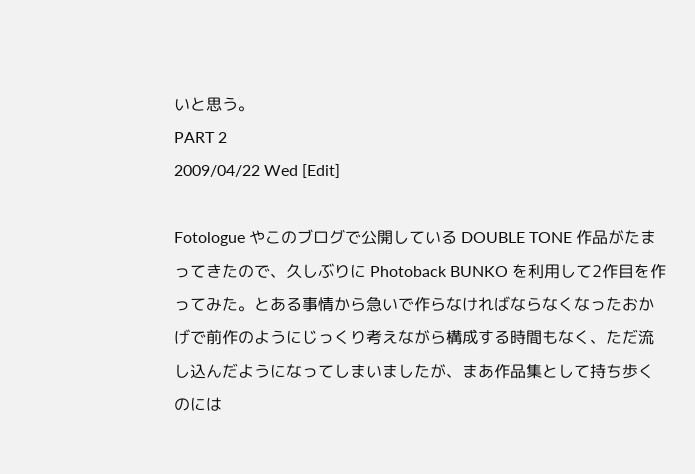いと思う。
PART 2
2009/04/22 Wed [Edit]

Fotologue やこのブログで公開している DOUBLE TONE 作品がたまってきたので、久しぶりに Photoback BUNKO を利用して2作目を作ってみた。とある事情から急いで作らなければならなくなったおかげで前作のようにじっくり考えながら構成する時間もなく、ただ流し込んだようになってしまいましたが、まあ作品集として持ち歩くのには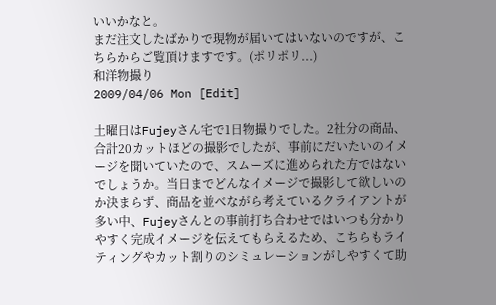いいかなと。
まだ注文したばかりで現物が届いてはいないのですが、こちらからご覧頂けますです。(ポリポリ...)
和洋物撮り
2009/04/06 Mon [Edit]

土曜日はFujeyさん宅で1日物撮りでした。2社分の商品、合計20カットほどの撮影でしたが、事前にだいたいのイメージを聞いていたので、スムーズに進められた方ではないでしょうか。当日までどんなイメージで撮影して欲しいのか決まらず、商品を並べながら考えているクライアントが多い中、Fujeyさんとの事前打ち合わせではいつも分かりやすく完成イメージを伝えてもらえるため、こちらもライティングやカット割りのシミュレーションがしやすくて助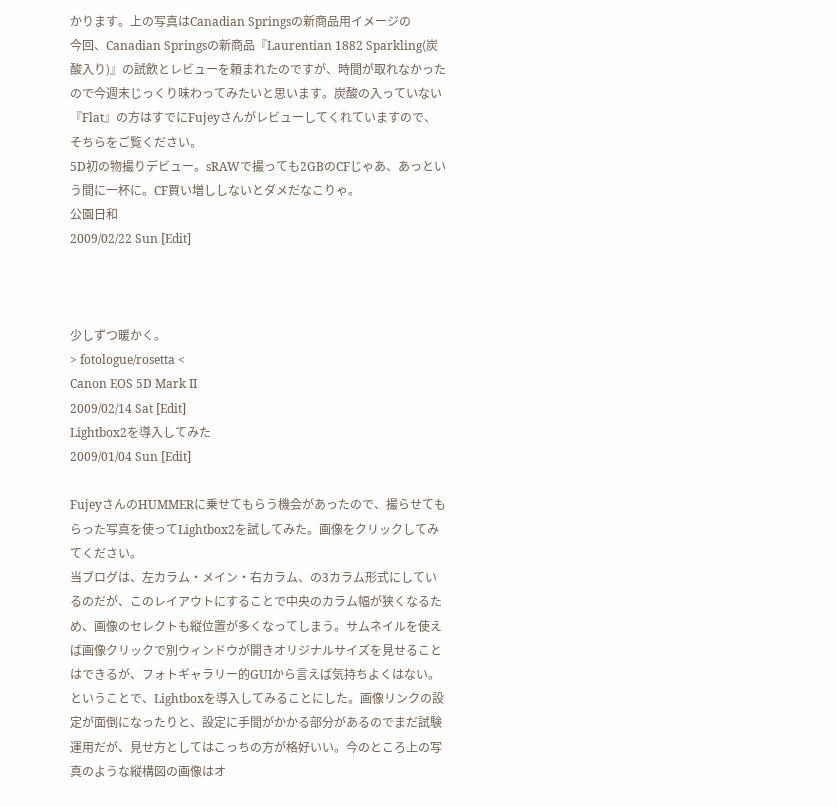かります。上の写真はCanadian Springsの新商品用イメージの
今回、Canadian Springsの新商品『Laurentian 1882 Sparkling(炭酸入り)』の試飲とレビューを頼まれたのですが、時間が取れなかったので今週末じっくり味わってみたいと思います。炭酸の入っていない『Flat』の方はすでにFujeyさんがレビューしてくれていますので、そちらをご覧ください。
5D初の物撮りデビュー。sRAWで撮っても2GBのCFじゃあ、あっという間に一杯に。CF買い増ししないとダメだなこりゃ。
公園日和
2009/02/22 Sun [Edit]



少しずつ暖かく。
> fotologue/rosetta <
Canon EOS 5D Mark II
2009/02/14 Sat [Edit]
Lightbox2を導入してみた
2009/01/04 Sun [Edit]

FujeyさんのHUMMERに乗せてもらう機会があったので、撮らせてもらった写真を使ってLightbox2を試してみた。画像をクリックしてみてください。
当ブログは、左カラム・メイン・右カラム、の3カラム形式にしているのだが、このレイアウトにすることで中央のカラム幅が狭くなるため、画像のセレクトも縦位置が多くなってしまう。サムネイルを使えば画像クリックで別ウィンドウが開きオリジナルサイズを見せることはできるが、フォトギャラリー的GUIから言えば気持ちよくはない。ということで、Lightboxを導入してみることにした。画像リンクの設定が面倒になったりと、設定に手間がかかる部分があるのでまだ試験運用だが、見せ方としてはこっちの方が格好いい。今のところ上の写真のような縦構図の画像はオ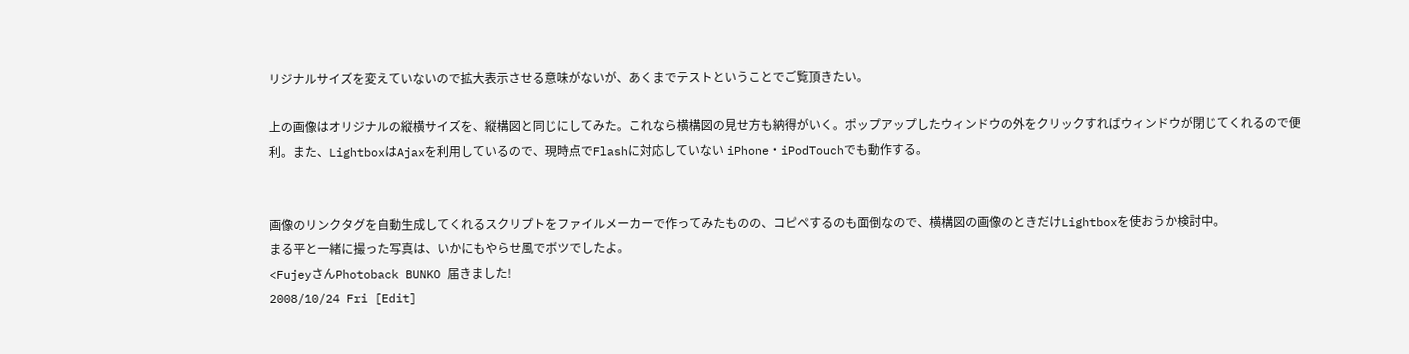リジナルサイズを変えていないので拡大表示させる意味がないが、あくまでテストということでご覧頂きたい。

上の画像はオリジナルの縦横サイズを、縦構図と同じにしてみた。これなら横構図の見せ方も納得がいく。ポップアップしたウィンドウの外をクリックすればウィンドウが閉じてくれるので便利。また、LightboxはAjaxを利用しているので、現時点でFlashに対応していない iPhone・iPodTouchでも動作する。


画像のリンクタグを自動生成してくれるスクリプトをファイルメーカーで作ってみたものの、コピペするのも面倒なので、横構図の画像のときだけLightboxを使おうか検討中。
まる平と一緒に撮った写真は、いかにもやらせ風でボツでしたよ。
<FujeyさんPhotoback BUNKO 届きました!
2008/10/24 Fri [Edit]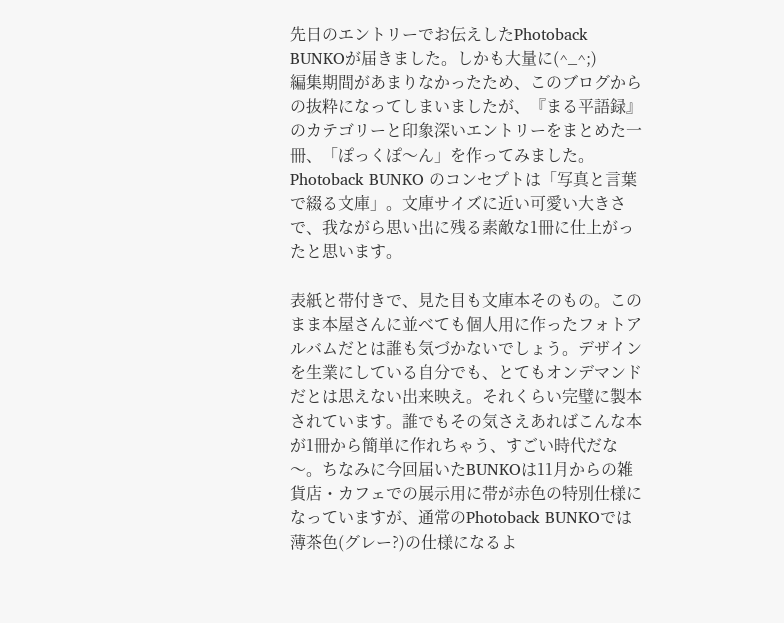先日のエントリーでお伝えしたPhotoback BUNKOが届きました。しかも大量に(^_^;)
編集期間があまりなかったため、このブログからの抜粋になってしまいましたが、『まる平語録』のカテゴリーと印象深いエントリーをまとめた一冊、「ぽっくぽ〜ん」を作ってみました。Photoback BUNKO のコンセプトは「写真と言葉で綴る文庫」。文庫サイズに近い可愛い大きさで、我ながら思い出に残る素敵な1冊に仕上がったと思います。

表紙と帯付きで、見た目も文庫本そのもの。このまま本屋さんに並べても個人用に作ったフォトアルバムだとは誰も気づかないでしょう。デザインを生業にしている自分でも、とてもオンデマンドだとは思えない出来映え。それくらい完璧に製本されています。誰でもその気さえあればこんな本が1冊から簡単に作れちゃう、すごい時代だな〜。ちなみに今回届いたBUNKOは11月からの雑貨店・カフェでの展示用に帯が赤色の特別仕様になっていますが、通常のPhotoback BUNKOでは薄茶色(グレー?)の仕様になるよ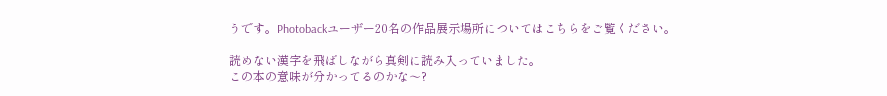うです。Photobackユーザー20名の作品展示場所についてはこちらをご覧ください。

読めない漢字を飛ばしながら真剣に読み入っていました。
この本の意味が分かってるのかな〜?